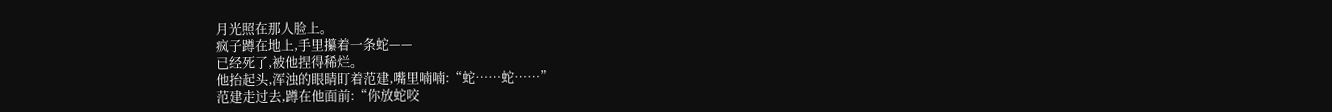月光照在那人脸上。
疯子蹲在地上,手里攥着一条蛇——
已经死了,被他捏得稀烂。
他抬起头,浑浊的眼睛盯着范建,嘴里喃喃:“蛇……蛇……”
范建走过去,蹲在他面前:“你放蛇咬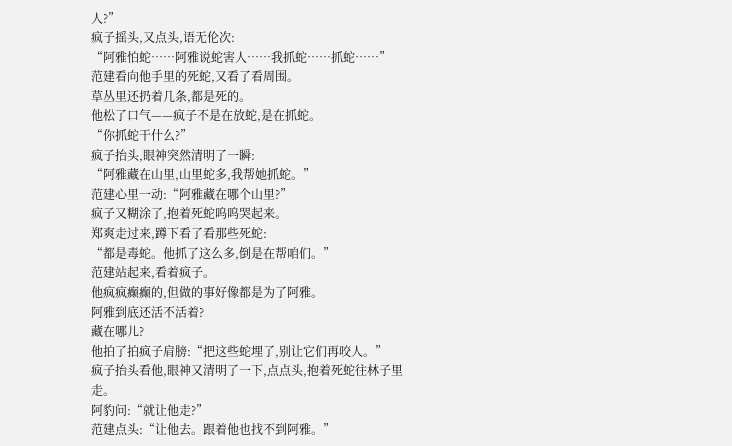人?”
疯子摇头,又点头,语无伦次:
“阿雅怕蛇……阿雅说蛇害人……我抓蛇……抓蛇……”
范建看向他手里的死蛇,又看了看周围。
草丛里还扔着几条,都是死的。
他松了口气——疯子不是在放蛇,是在抓蛇。
“你抓蛇干什么?”
疯子抬头,眼神突然清明了一瞬:
“阿雅藏在山里,山里蛇多,我帮她抓蛇。”
范建心里一动:“阿雅藏在哪个山里?”
疯子又糊涂了,抱着死蛇呜呜哭起来。
郑爽走过来,蹲下看了看那些死蛇:
“都是毒蛇。他抓了这么多,倒是在帮咱们。”
范建站起来,看着疯子。
他疯疯癫癫的,但做的事好像都是为了阿雅。
阿雅到底还活不活着?
藏在哪儿?
他拍了拍疯子肩膀:“把这些蛇埋了,别让它们再咬人。”
疯子抬头看他,眼神又清明了一下,点点头,抱着死蛇往林子里走。
阿豹问:“就让他走?”
范建点头:“让他去。跟着他也找不到阿雅。”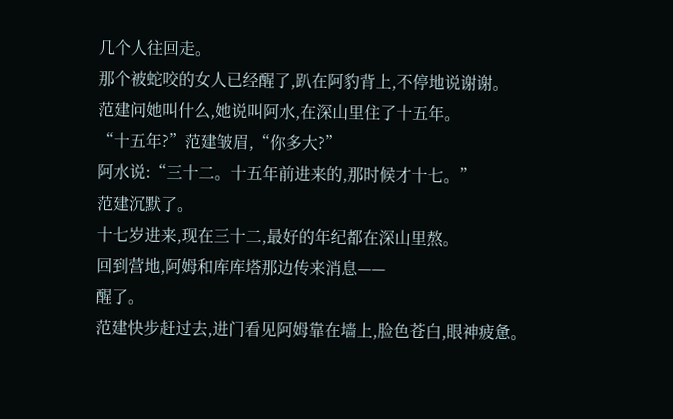几个人往回走。
那个被蛇咬的女人已经醒了,趴在阿豹背上,不停地说谢谢。
范建问她叫什么,她说叫阿水,在深山里住了十五年。
“十五年?”范建皱眉,“你多大?”
阿水说:“三十二。十五年前进来的,那时候才十七。”
范建沉默了。
十七岁进来,现在三十二,最好的年纪都在深山里熬。
回到营地,阿姆和库库塔那边传来消息——
醒了。
范建快步赶过去,进门看见阿姆靠在墙上,脸色苍白,眼神疲惫。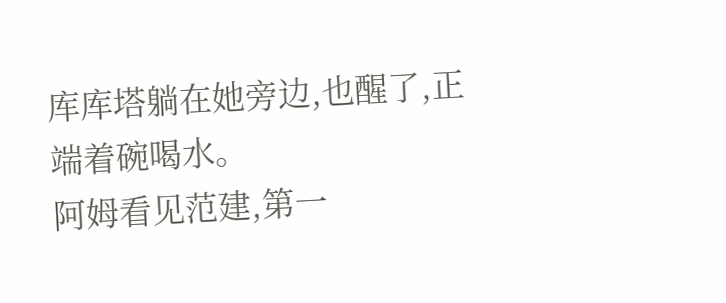库库塔躺在她旁边,也醒了,正端着碗喝水。
阿姆看见范建,第一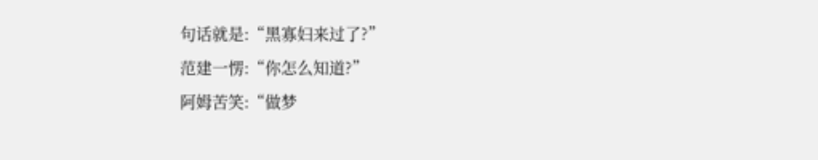句话就是:“黑寡妇来过了?”
范建一愣:“你怎么知道?”
阿姆苦笑:“做梦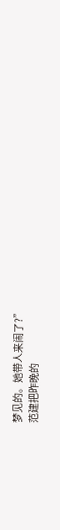梦见的。她带人来闹了?”
范建把昨晚的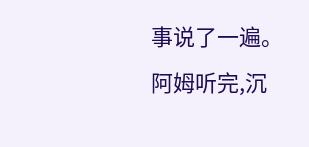事说了一遍。
阿姆听完,沉